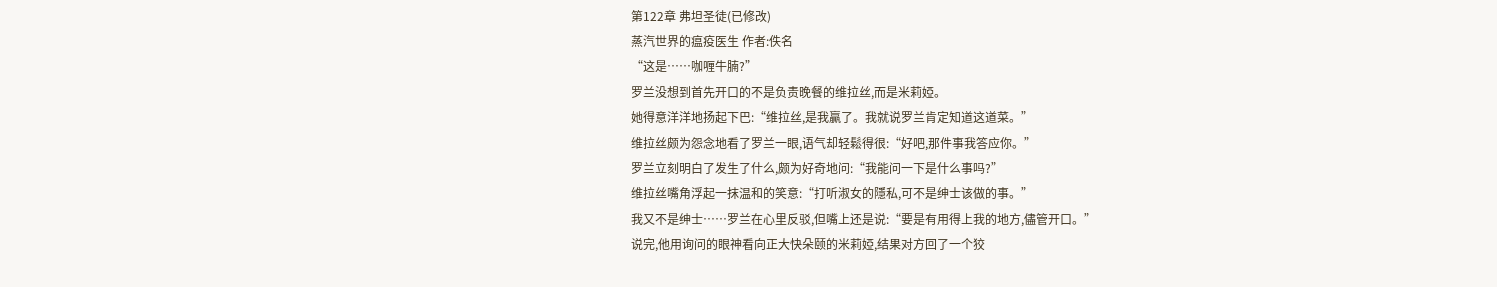第122章 弗坦圣徒(已修改)
蒸汽世界的瘟疫医生 作者:佚名
“这是……咖喱牛腩?”
罗兰没想到首先开口的不是负责晚餐的维拉丝,而是米莉婭。
她得意洋洋地扬起下巴:“维拉丝,是我贏了。我就说罗兰肯定知道这道菜。”
维拉丝颇为怨念地看了罗兰一眼,语气却轻鬆得很:“好吧,那件事我答应你。”
罗兰立刻明白了发生了什么,颇为好奇地问:“我能问一下是什么事吗?”
维拉丝嘴角浮起一抹温和的笑意:“打听淑女的隱私,可不是绅士该做的事。”
我又不是绅士……罗兰在心里反驳,但嘴上还是说:“要是有用得上我的地方,儘管开口。”
说完,他用询问的眼神看向正大快朵颐的米莉婭,结果对方回了一个狡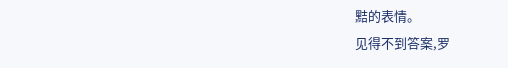黠的表情。
见得不到答案,罗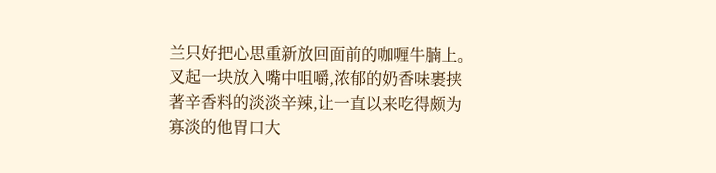兰只好把心思重新放回面前的咖喱牛腩上。
叉起一块放入嘴中咀嚼,浓郁的奶香味裹挟著辛香料的淡淡辛辣,让一直以来吃得颇为寡淡的他胃口大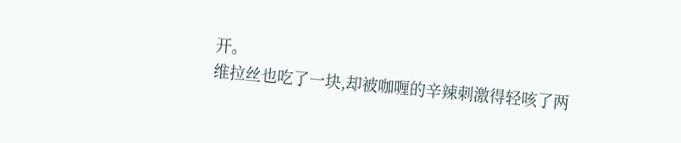开。
维拉丝也吃了一块,却被咖喱的辛辣刺激得轻咳了两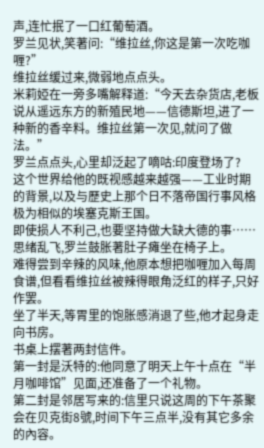声,连忙抿了一口红葡萄酒。
罗兰见状,笑著问:“维拉丝,你这是第一次吃咖喱?”
维拉丝缓过来,微弱地点点头。
米莉婭在一旁多嘴解释道:“今天去杂货店,老板说从遥远东方的新殖民地——信德斯坦,进了一种新的香辛料。维拉丝第一次见,就问了做法。”
罗兰点点头,心里却泛起了嘀咕:印度登场了?
这个世界给他的既视感越来越强——工业时期的背景,以及与歷史上那个日不落帝国行事风格极为相似的埃塞克斯王国。
即使损人不利己,也要坚持做大缺大德的事……
思绪乱飞,罗兰鼓胀著肚子瘫坐在椅子上。
难得尝到辛辣的风味,他原本想把咖喱加入每周食谱,但看看维拉丝被辣得眼角泛红的样子,只好作罢。
坐了半天,等胃里的饱胀感消退了些,他才起身走向书房。
书桌上摆著两封信件。
第一封是沃特的:他同意了明天上午十点在“半月咖啡馆”见面,还准备了一个礼物。
第二封是邻居写来的:信里只说这周的下午茶聚会在贝克街8號,时间下午三点半,没有其它多余的內容。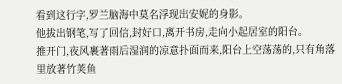看到这行字,罗兰脑海中莫名浮现出安妮的身影。
他拔出钢笔,写了回信,封好口,离开书房,走向小起居室的阳台。
推开门,夜风裹著雨后湿润的凉意扑面而来,阳台上空荡荡的,只有角落里放著竹荚鱼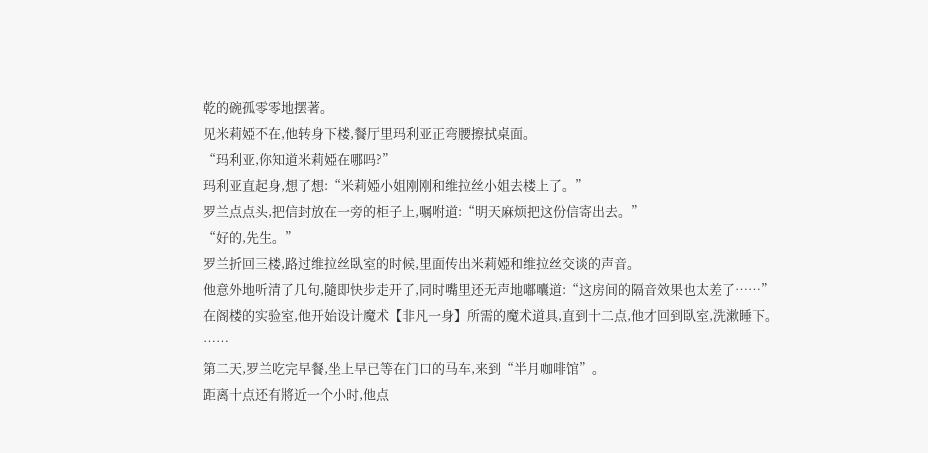乾的碗孤零零地摆著。
见米莉婭不在,他转身下楼,餐厅里玛利亚正弯腰擦拭桌面。
“玛利亚,你知道米莉婭在哪吗?”
玛利亚直起身,想了想:“米莉婭小姐刚刚和维拉丝小姐去楼上了。”
罗兰点点头,把信封放在一旁的柜子上,嘱咐道:“明天麻烦把这份信寄出去。”
“好的,先生。”
罗兰折回三楼,路过维拉丝臥室的时候,里面传出米莉婭和维拉丝交谈的声音。
他意外地听清了几句,隨即快步走开了,同时嘴里还无声地嘟囔道:“这房间的隔音效果也太差了……”
在阁楼的实验室,他开始设计魔术【非凡一身】所需的魔术道具,直到十二点,他才回到臥室,洗漱睡下。
……
第二天,罗兰吃完早餐,坐上早已等在门口的马车,来到“半月咖啡馆”。
距离十点还有將近一个小时,他点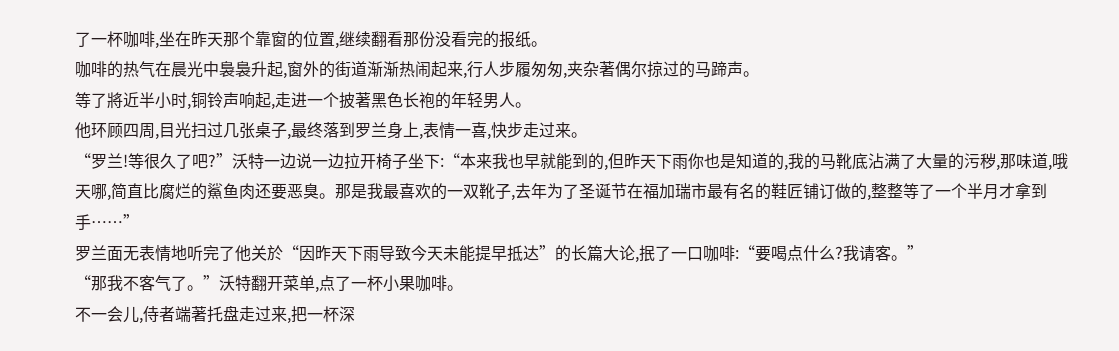了一杯咖啡,坐在昨天那个靠窗的位置,继续翻看那份没看完的报纸。
咖啡的热气在晨光中裊裊升起,窗外的街道渐渐热闹起来,行人步履匆匆,夹杂著偶尔掠过的马蹄声。
等了將近半小时,铜铃声响起,走进一个披著黑色长袍的年轻男人。
他环顾四周,目光扫过几张桌子,最终落到罗兰身上,表情一喜,快步走过来。
“罗兰!等很久了吧?”沃特一边说一边拉开椅子坐下:“本来我也早就能到的,但昨天下雨你也是知道的,我的马靴底沾满了大量的污秽,那味道,哦天哪,简直比腐烂的鯊鱼肉还要恶臭。那是我最喜欢的一双靴子,去年为了圣诞节在福加瑞市最有名的鞋匠铺订做的,整整等了一个半月才拿到手……”
罗兰面无表情地听完了他关於“因昨天下雨导致今天未能提早抵达”的长篇大论,抿了一口咖啡:“要喝点什么?我请客。”
“那我不客气了。”沃特翻开菜单,点了一杯小果咖啡。
不一会儿,侍者端著托盘走过来,把一杯深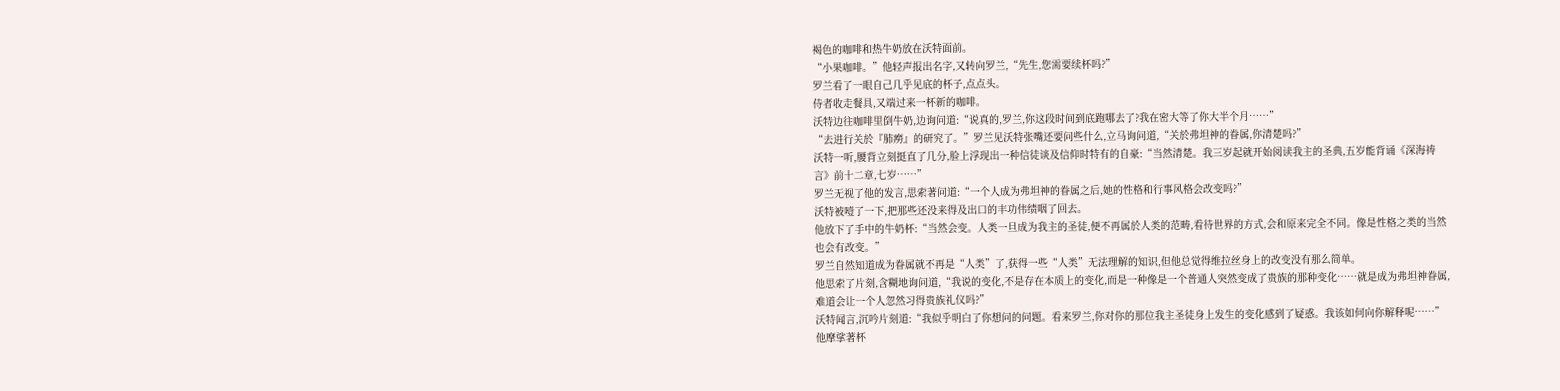褐色的咖啡和热牛奶放在沃特面前。
“小果咖啡。”他轻声报出名字,又转向罗兰,“先生,您需要续杯吗?”
罗兰看了一眼自己几乎见底的杯子,点点头。
侍者收走餐具,又端过来一杯新的咖啡。
沃特边往咖啡里倒牛奶,边询问道:“说真的,罗兰,你这段时间到底跑哪去了?我在密大等了你大半个月……”
“去进行关於『肺癆』的研究了。”罗兰见沃特张嘴还要问些什么,立马询问道,“关於弗坦神的眷属,你清楚吗?”
沃特一听,腰背立刻挺直了几分,脸上浮现出一种信徒谈及信仰时特有的自豪:“当然清楚。我三岁起就开始阅读我主的圣典,五岁能背诵《深海祷言》前十二章,七岁……”
罗兰无视了他的发言,思索著问道:“一个人成为弗坦神的眷属之后,她的性格和行事风格会改变吗?”
沃特被噎了一下,把那些还没来得及出口的丰功伟绩咽了回去。
他放下了手中的牛奶杯:“当然会变。人类一旦成为我主的圣徒,便不再属於人类的范畴,看待世界的方式,会和原来完全不同。像是性格之类的当然也会有改变。”
罗兰自然知道成为眷属就不再是“人类”了,获得一些“人类”无法理解的知识,但他总觉得维拉丝身上的改变没有那么简单。
他思索了片刻,含糊地询问道,“我说的变化,不是存在本质上的变化,而是一种像是一个普通人突然变成了贵族的那种变化……就是成为弗坦神眷属,难道会让一个人忽然习得贵族礼仪吗?”
沃特闻言,沉吟片刻道:“我似乎明白了你想问的问题。看来罗兰,你对你的那位我主圣徒身上发生的变化感到了疑惑。我该如何向你解释呢……”
他摩挲著杯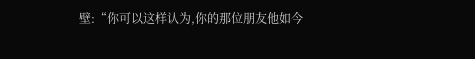壁:“你可以这样认为,你的那位朋友他如今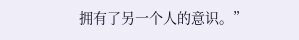拥有了另一个人的意识。”